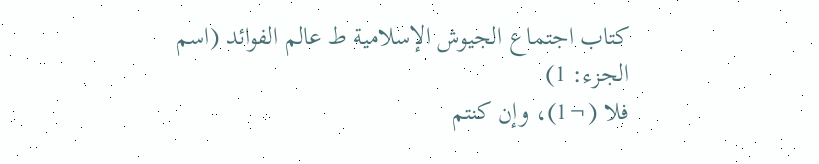كتاب اجتماع الجيوش الإسلامية ط عالم الفوائد (اسم الجزء: 1)
فلا (¬1)، وإن كنتم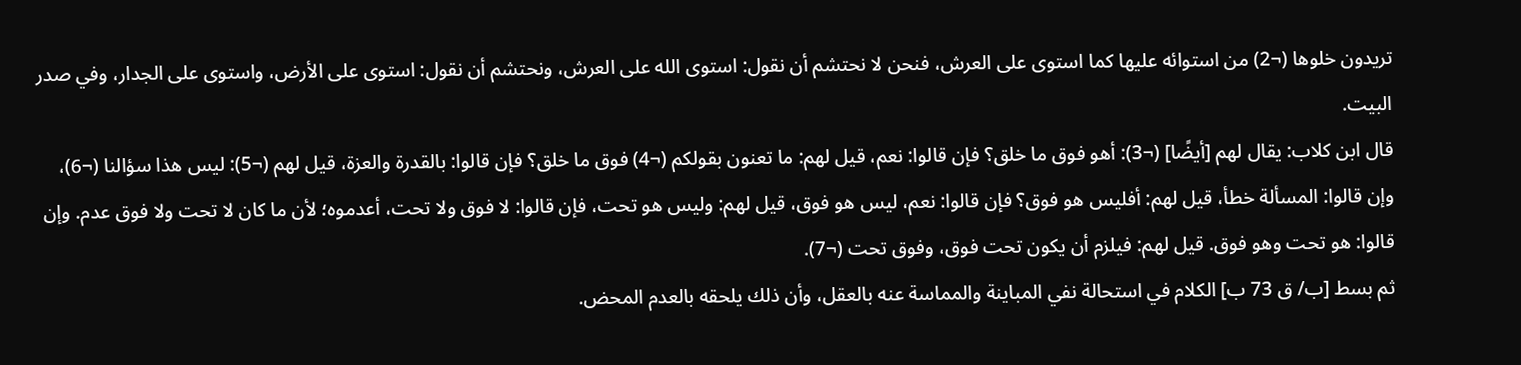تريدون خلوها (¬2) من استوائه عليها كما استوى على العرش، فنحن لا نحتشم أن نقول: استوى الله على العرش، ونحتشم أن نقول: استوى على الأرض، واستوى على الجدار، وفي صدر البيت.
قال ابن كلاب: يقال لهم [أيضًا] (¬3): أهو فوق ما خلق؟ فإن قالوا: نعم، قيل لهم: ما تعنون بقولكم (¬4) فوق ما خلق؟ فإن قالوا: بالقدرة والعزة، قيل لهم (¬5): ليس هذا سؤالنا (¬6)، وإن قالوا: المسألة خطأ، قيل لهم: أفليس هو فوق؟ فإن قالوا: نعم، ليس هو فوق، قيل لهم: وليس هو تحت، فإن قالوا: لا فوق ولا تحت، أعدموه؛ لأن ما كان لا تحت ولا فوق عدم. وإن قالوا: هو تحت وهو فوق. قيل لهم: فيلزم أن يكون تحت فوق، وفوق تحت (¬7).
ثم بسط [ب/ ق 73 ب] الكلام في استحالة نفي المباينة والمماسة عنه بالعقل، وأن ذلك يلحقه بالعدم المحض.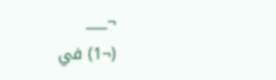¬___
(¬1) في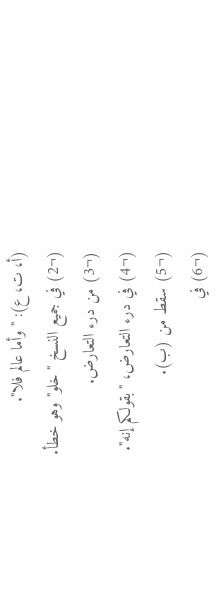(أ، ت، ع): "وأما عالم فلا".
(¬2) في جميع النسخ "خلو" وهو خطأ.
(¬3) من درء التعارض.
(¬4) في درء التعارض، "بقولكم إنه".
(¬5) سقط من (ب).
(¬6) في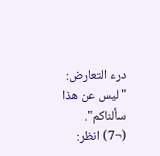درء التعارض: "ليس عن هذا سألناكم".
(¬7) انظر: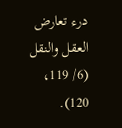درء تعارض العقل والنقل (6/ 119، 120).